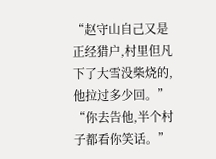“赵守山自己又是正经猎户,村里但凡下了大雪没柴烧的,他拉过多少回。”
“你去告他,半个村子都看你笑话。”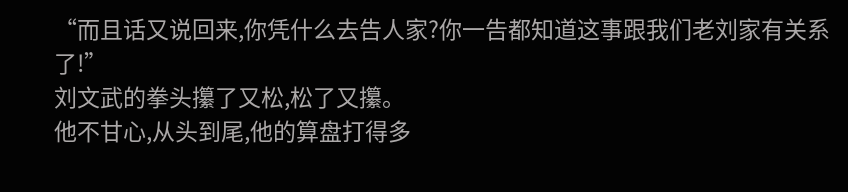“而且话又说回来,你凭什么去告人家?你一告都知道这事跟我们老刘家有关系了!”
刘文武的拳头攥了又松,松了又攥。
他不甘心,从头到尾,他的算盘打得多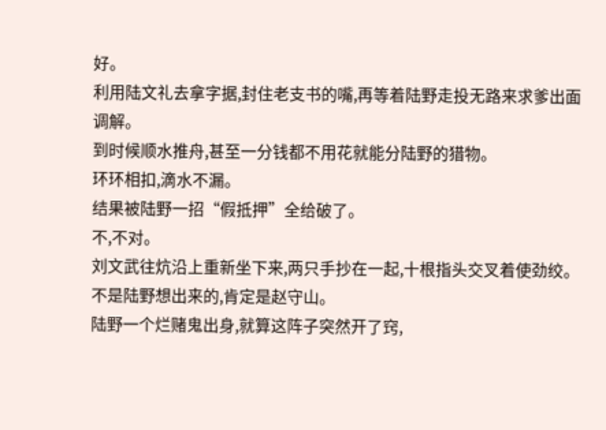好。
利用陆文礼去拿字据,封住老支书的嘴,再等着陆野走投无路来求爹出面调解。
到时候顺水推舟,甚至一分钱都不用花就能分陆野的猎物。
环环相扣,滴水不漏。
结果被陆野一招“假抵押”全给破了。
不,不对。
刘文武往炕沿上重新坐下来,两只手抄在一起,十根指头交叉着使劲绞。
不是陆野想出来的,肯定是赵守山。
陆野一个烂赌鬼出身,就算这阵子突然开了窍,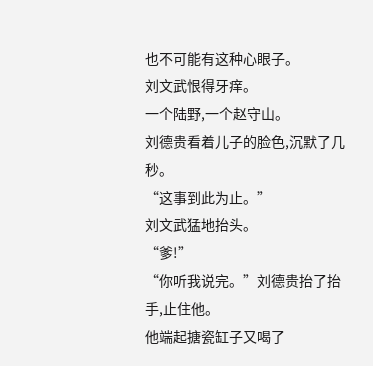也不可能有这种心眼子。
刘文武恨得牙痒。
一个陆野,一个赵守山。
刘德贵看着儿子的脸色,沉默了几秒。
“这事到此为止。”
刘文武猛地抬头。
“爹!”
“你听我说完。”刘德贵抬了抬手,止住他。
他端起搪瓷缸子又喝了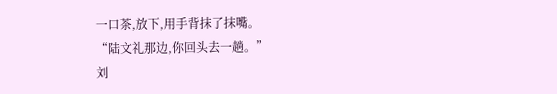一口茶,放下,用手背抹了抹嘴。
“陆文礼那边,你回头去一趟。”
刘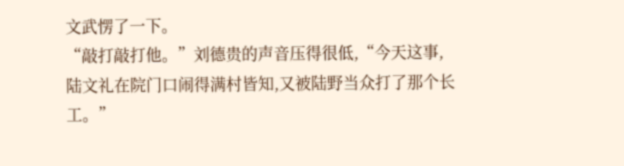文武愣了一下。
“敲打敲打他。”刘德贵的声音压得很低,“今天这事,陆文礼在院门口闹得满村皆知,又被陆野当众打了那个长工。”